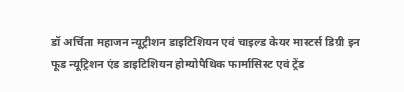डॉ अर्चिता महाजन न्यूट्रीशन डाइटिशियन एवं चाइल्ड केयर मास्टर्स डिग्री इन फूड न्यूट्रिशन एंड डाइटिशियन होम्योपैथिक फार्मासिस्ट एवं ट्रेंड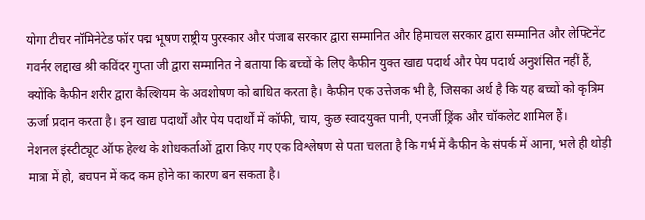योगा टीचर नॉमिनेटेड फॉर पद्म भूषण राष्ट्रीय पुरस्कार और पंजाब सरकार द्वारा सम्मानित और हिमाचल सरकार द्वारा सम्मानित और लेफ्टिनेंट गवर्नर लद्दाख श्री कविंदर गुप्ता जी द्वारा सम्मानित ने बताया कि बच्चों के लिए कैफीन युक्त खाद्य पदार्थ और पेय पदार्थ अनुशंसित नहीं हैं,
क्योंकि कैफीन शरीर द्वारा कैल्शियम के अवशोषण को बाधित करता है। कैफीन एक उत्तेजक भी है, जिसका अर्थ है कि यह बच्चों को कृत्रिम ऊर्जा प्रदान करता है। इन खाद्य पदार्थों और पेय पदार्थों में कॉफी, चाय, कुछ स्वादयुक्त पानी, एनर्जी ड्रिंक और चॉकलेट शामिल हैं।
नेशनल इंस्टीट्यूट ऑफ हेल्थ के शोधकर्ताओं द्वारा किए गए एक विश्लेषण से पता चलता है कि गर्भ में कैफीन के संपर्क में आना, भले ही थोड़ी मात्रा में हो, बचपन में कद कम होने का कारण बन सकता है।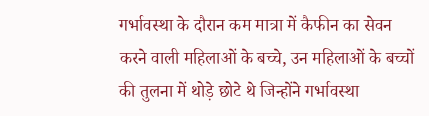गर्भावस्था के दौरान कम मात्रा में कैफीन का सेवन करने वाली महिलाओं के बच्चे, उन महिलाओं के बच्चों की तुलना में थोड़े छोटे थे जिन्होंने गर्भावस्था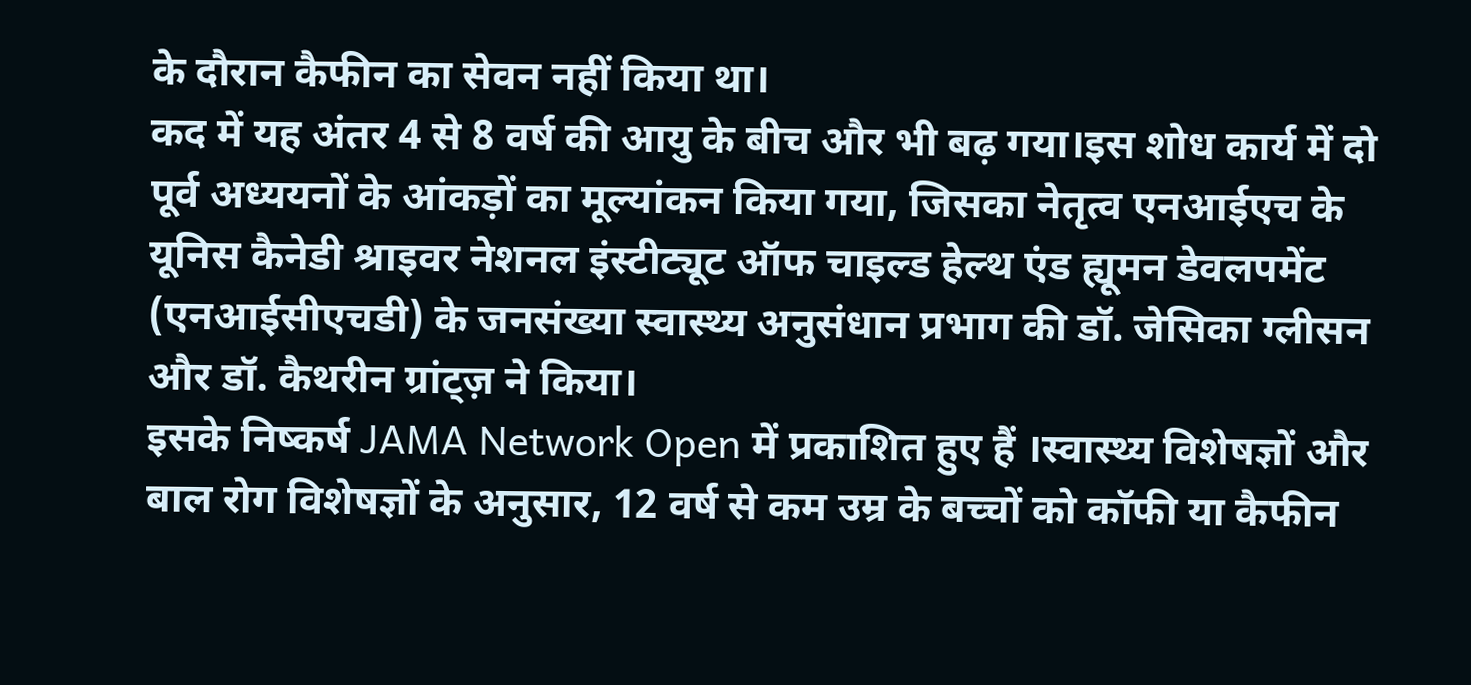के दौरान कैफीन का सेवन नहीं किया था।
कद में यह अंतर 4 से 8 वर्ष की आयु के बीच और भी बढ़ गया।इस शोध कार्य में दो पूर्व अध्ययनों के आंकड़ों का मूल्यांकन किया गया, जिसका नेतृत्व एनआईएच के यूनिस कैनेडी श्राइवर नेशनल इंस्टीट्यूट ऑफ चाइल्ड हेल्थ एंड ह्यूमन डेवलपमेंट (एनआईसीएचडी) के जनसंख्या स्वास्थ्य अनुसंधान प्रभाग की डॉ. जेसिका ग्लीसन और डॉ. कैथरीन ग्रांट्ज़ ने किया।
इसके निष्कर्ष JAMA Network Open में प्रकाशित हुए हैं ।स्वास्थ्य विशेषज्ञों और बाल रोग विशेषज्ञों के अनुसार, 12 वर्ष से कम उम्र के बच्चों को कॉफी या कैफीन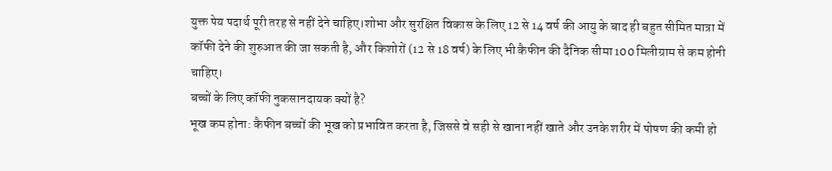युक्त पेय पदार्थ पूरी तरह से नहीं देने चाहिए।शोभा और सुरक्षित विकास के लिए 12 से 14 वर्ष की आयु के बाद ही बहुत सीमित मात्रा में कॉफी देने की शुरुआत की जा सकती है, और किशोरों (12 से 18 वर्ष) के लिए भी कैफीन की दैनिक सीमा 100 मिलीग्राम से कम होनी चाहिए।
बच्चों के लिए कॉफी नुकसानदायक क्यों है?
भूख कम होना: कैफीन बच्चों की भूख को प्रभावित करता है, जिससे वे सही से खाना नहीं खाते और उनके शरीर में पोषण की कमी हो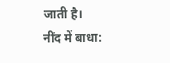जाती है।
नींद में बाधा: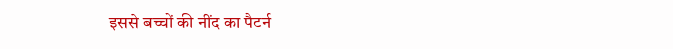इससे बच्चों की नींद का पैटर्न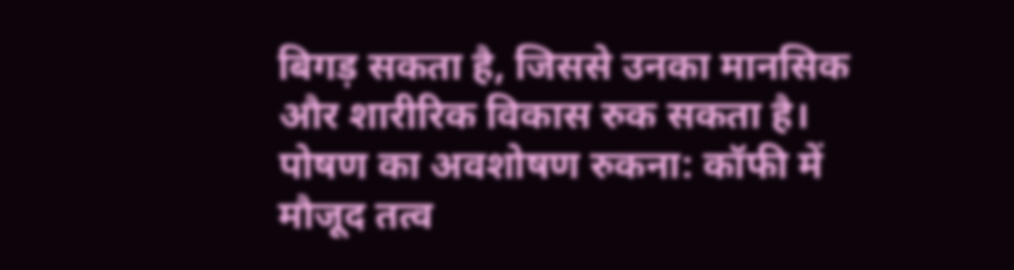बिगड़ सकता है, जिससे उनका मानसिक और शारीरिक विकास रुक सकता है।
पोषण का अवशोषण रुकना: कॉफी में मौजूद तत्व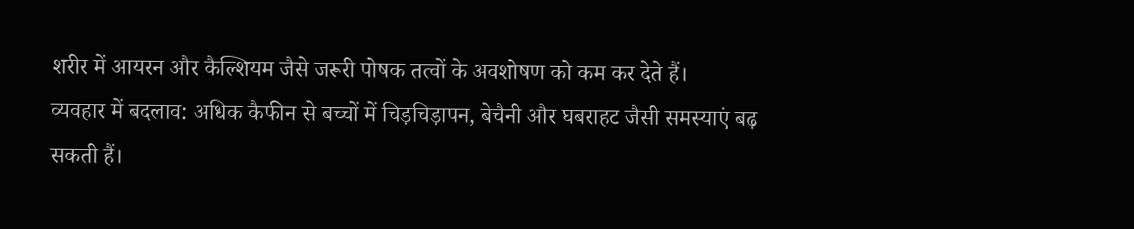शरीर में आयरन और कैल्शियम जैसे जरूरी पोषक तत्वों के अवशोषण को कम कर देते हैं।
व्यवहार में बदलाव: अधिक कैफीन से बच्चों में चिड़चिड़ापन, बेचैनी और घबराहट जैसी समस्याएं बढ़ सकती हैं।